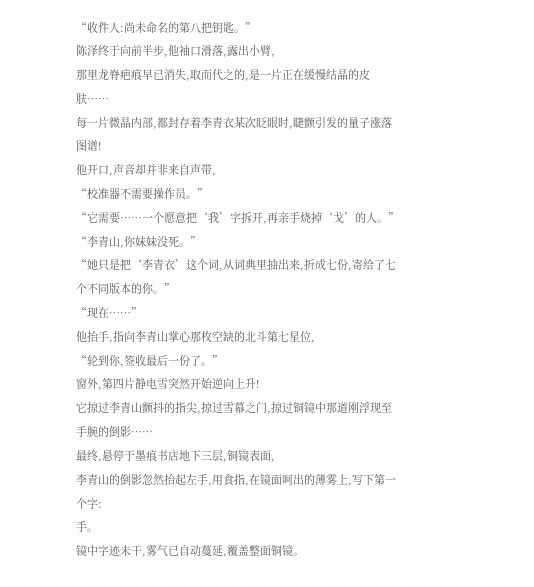“收件人:尚未命名的第八把钥匙。”
陈泽终于向前半步,他袖口滑落,露出小臂,
那里龙脊疤痕早已消失,取而代之的,是一片正在缓慢结晶的皮肤……
每一片微晶内部,都封存着李青衣某次眨眼时,睫颤引发的量子涨落图谱!
他开口,声音却并非来自声带,
“校准器不需要操作员。”
“它需要……一个愿意把‘我’字拆开,再亲手烧掉‘戈’的人。”
“李青山,你妹妹没死。”
“她只是把‘李青衣’这个词,从词典里抽出来,折成七份,寄给了七个不同版本的你。”
“现在……”
他抬手,指向李青山掌心那枚空缺的北斗第七星位,
“轮到你,签收最后一份了。”
窗外,第四片静电雪突然开始逆向上升!
它掠过李青山颤抖的指尖,掠过雪幕之门,掠过铜镜中那道刚浮现至手腕的倒影……
最终,悬停于墨痕书店地下三层,铜镜表面,
李青山的倒影忽然抬起左手,用食指,在镜面呵出的薄雾上,写下第一个字:
手。
镜中字迹未干,雾气已自动蔓延,覆盖整面铜镜。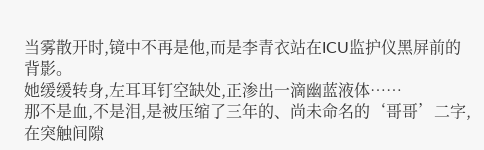当雾散开时,镜中不再是他,而是李青衣站在ICU监护仪黑屏前的背影。
她缓缓转身,左耳耳钉空缺处,正渗出一滴幽蓝液体……
那不是血,不是泪,是被压缩了三年的、尚未命名的‘哥哥’二字,
在突触间隙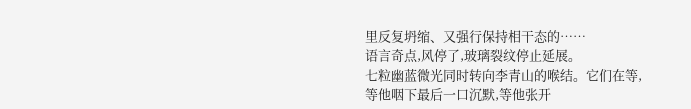里反复坍缩、又强行保持相干态的……
语言奇点,风停了,玻璃裂纹停止延展。
七粒幽蓝微光同时转向李青山的喉结。它们在等,
等他咽下最后一口沉默,等他张开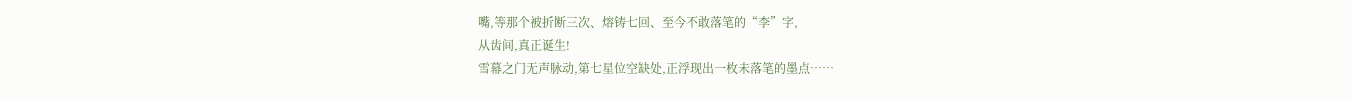嘴,等那个被折断三次、熔铸七回、至今不敢落笔的“李”字,
从齿间,真正诞生!
雪幕之门无声脉动,第七星位空缺处,正浮现出一枚未落笔的墨点……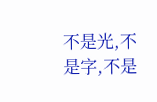不是光,不是字,不是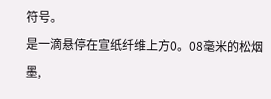符号。
是一滴悬停在宣纸纤维上方0。08毫米的松烟墨,